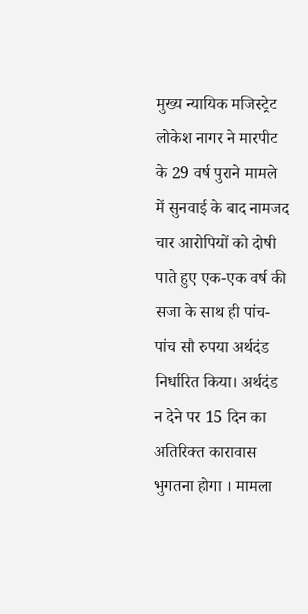मुख्य न्यायिक मजिस्ट्रेट लोकेश नागर ने मारपीट के 29 वर्ष पुराने मामले में सुनवाई के बाद नामजद चार आरोपियों को दोषी पाते हुए एक-एक वर्ष की सजा के साथ ही पांच-पांच सौ रुपया अर्थदंड निर्धारित किया। अर्थदंड न देने पर 15 दिन का अतिरिक्त कारावास भुगतना होगा । मामला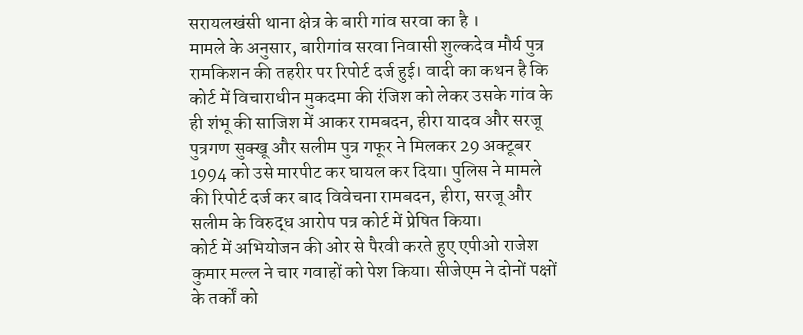सरायलखंसी थाना क्षेत्र के बारी गांव सरवा का है ।
मामले के अनुसार, बारीगांव सरवा निवासी शुल्कदेव मौर्य पुत्र रामकिशन की तहरीर पर रिपोर्ट दर्ज हुई। वादी का कथन है कि कोर्ट में विचाराधीन मुकदमा की रंजिश को लेकर उसके गांव के ही शंभू की साजिश में आकर रामबदन, हीरा यादव और सरजू पुत्रगण सुक्खू और सलीम पुत्र गफूर ने मिलकर 29 अक्टूबर 1994 को उसे मारपीट कर घायल कर दिया। पुलिस ने मामले की रिपोर्ट दर्ज कर बाद विवेचना रामबदन, हीरा, सरजू और सलीम के विरुद्ध आरोप पत्र कोर्ट में प्रेषित किया।
कोर्ट में अभियोजन की ओर से पैरवी करते हुए एपीओ राजेश कुमार मल्ल ने चार गवाहों को पेश किया। सीजेएम ने दोनों पक्षों के तर्कों को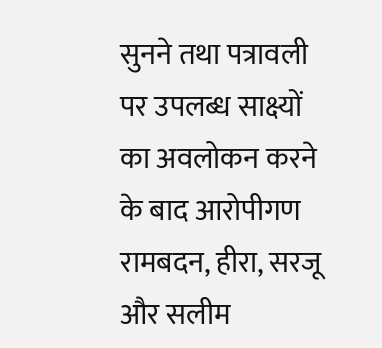सुनने तथा पत्रावली पर उपलब्ध साक्ष्यों का अवलोकन करने के बाद आरोपीगण रामबदन, हीरा, सरजू और सलीम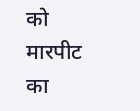को मारपीट का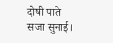दोषी पाते सजा सुनाई।